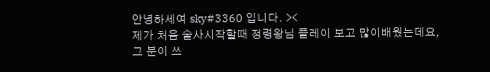안녕하세여 sky#3360 입니다. ><
제가 처음 술사시작할때 정령왕님 플레이 보고 많이배웠는데요,
그 분이 쓰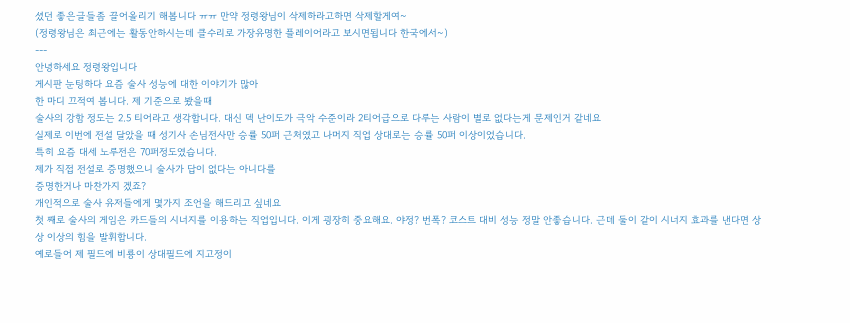셨던 좋은글들좀 끌어올리기 해봅니다 ㅠㅠ 만약 정령왕님이 삭제하라고하면 삭제할게여~
(정령왕님은 최근에는 활동안하시는데 클수리로 가장유명한 플레이어라고 보시면됩니다 한국에서~)
---
안녕하세요 정령왕입니다
게시판 눈팅하다 요즘 술사 성능에 대한 이야기가 많아
한 마디 끄적여 봅니다. 제 기준으로 봤을때
술사의 강함 정도는 2.5 티어라고 생각합니다. 대신 덱 난이도가 극악 수준이라 2티어급으로 다루는 사람이 별로 없다는게 문제인거 같네요
실제로 이번에 전설 달았을 때 성기사 손님전사만 승률 50퍼 근처였고 나머지 직업 상대로는 승률 50퍼 이상이었습니다.
특히 요즘 대세 노루전은 70퍼정도였습니다.
제가 직접 전설로 증명했으니 술사가 답이 없다는 아니다를
증명한거나 마찬가지 겠죠?
개인적으로 술사 유저들에게 몇가지 조언을 해드리고 싶네요
첫 째로 술사의 게임은 카드들의 시너지를 이용하는 직업입니다. 이게 굉장히 중요해요. 야정? 번폭? 코스트 대비 성능 정말 안좋습니다. 근데 둘이 같이 시너지 효과를 낸다면 상상 이상의 힘을 발휘합니다.
예로들어 제 필드에 비룡이 상대필드에 지고정이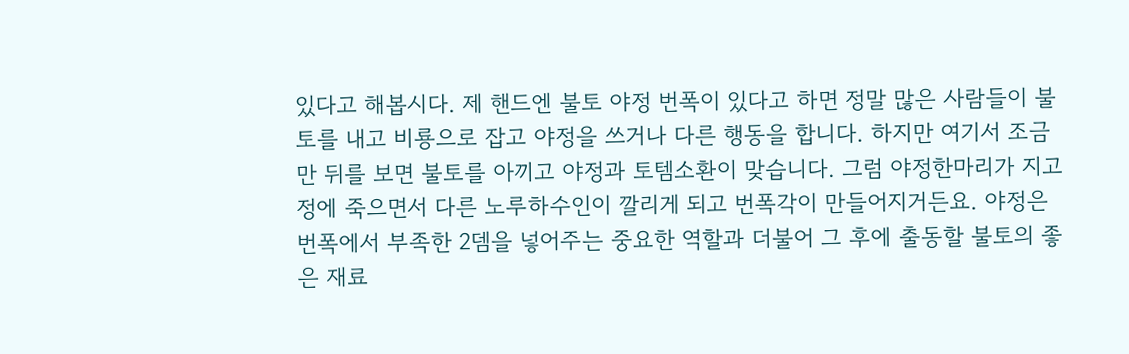있다고 해봅시다. 제 핸드엔 불토 야정 번폭이 있다고 하면 정말 많은 사람들이 불토를 내고 비룡으로 잡고 야정을 쓰거나 다른 행동을 합니다. 하지만 여기서 조금만 뒤를 보면 불토를 아끼고 야정과 토템소환이 맞습니다. 그럼 야정한마리가 지고정에 죽으면서 다른 노루하수인이 깔리게 되고 번폭각이 만들어지거든요. 야정은 번폭에서 부족한 2뎀을 넣어주는 중요한 역할과 더불어 그 후에 출동할 불토의 좋은 재료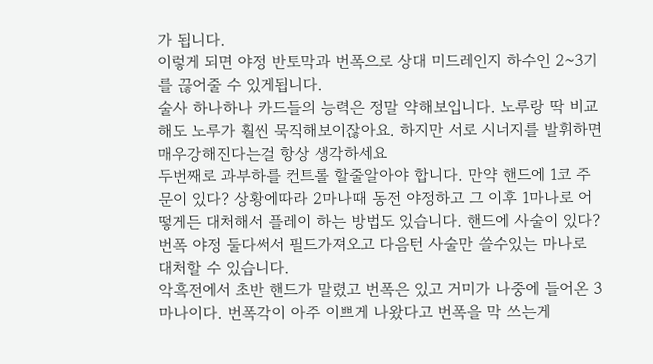가 됩니다.
이렇게 되면 야정 반토막과 번폭으로 상대 미드레인지 하수인 2~3기를 끊어줄 수 있게됩니다.
술사 하나하나 카드들의 능력은 정말 약해보입니다. 노루랑 딱 비교해도 노루가 훨씬 묵직해보이잖아요. 하지만 서로 시너지를 발휘하면 매우강해진다는걸 항상 생각하세요
두번째로 과부하를 컨트롤 할줄알아야 합니다. 만약 핸드에 1코 주문이 있다? 상황에따라 2마나때 동전 야정하고 그 이후 1마나로 어떻게든 대처해서 플레이 하는 방법도 있습니다. 핸드에 사술이 있다? 번폭 야정 둘다써서 필드가져오고 다음턴 사술만 쓸수있는 마나로 대처할 수 있습니다.
악흑전에서 초반 핸드가 말렸고 번폭은 있고 거미가 나중에 들어온 3마나이다. 번폭각이 아주 이쁘게 나왔다고 번폭을 막 쓰는게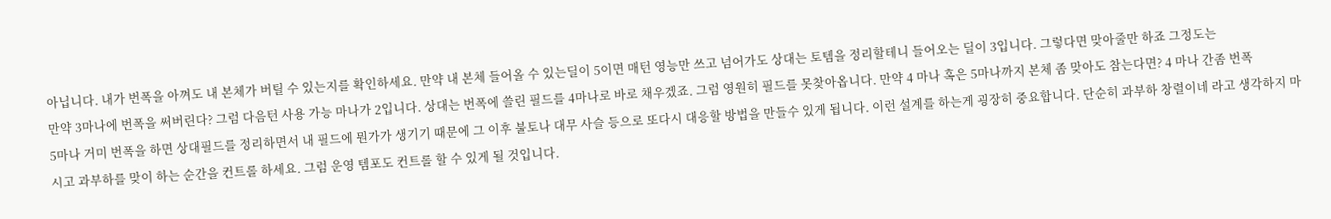아닙니다. 내가 번폭을 아껴도 내 본체가 버틸 수 있는지를 확인하세요. 만약 내 본체 들어올 수 있는딜이 5이면 매턴 영능만 쓰고 넘어가도 상대는 토템을 정리할테니 들어오는 딜이 3입니다. 그렇다면 맞아줄만 하죠 그정도는
만약 3마나에 번폭을 써버린다? 그럼 다음턴 사용 가능 마나가 2입니다. 상대는 번폭에 쓸린 필드를 4마나로 바로 채우겠죠. 그럼 영원히 필드를 못찾아옵니다. 만약 4 마나 혹은 5마나까지 본체 좀 맞아도 참는다면? 4 마나 간좀 번폭
5마나 거미 번폭을 하면 상대필드를 정리하면서 내 필드에 뭔가가 생기기 때문에 그 이후 불토나 대무 사슬 등으로 또다시 대응할 방법을 만들수 있게 됩니다. 이런 설계를 하는게 굉장히 중요합니다. 단순히 과부하 창렬이네 라고 생각하지 마시고 과부하를 맞이 하는 순간을 컨트롤 하세요. 그럼 운영 템포도 컨트롤 할 수 있게 될 것입니다.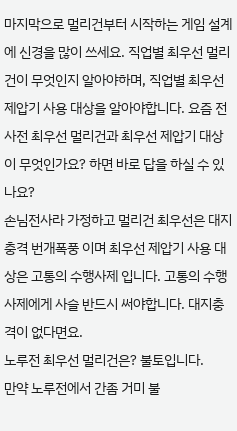마지막으로 멀리건부터 시작하는 게임 설계에 신경을 많이 쓰세요. 직업별 최우선 멀리건이 무엇인지 알아야하며, 직업별 최우선 제압기 사용 대상을 알아야합니다. 요즘 전사전 최우선 멀리건과 최우선 제압기 대상이 무엇인가요? 하면 바로 답을 하실 수 있나요?
손님전사라 가정하고 멀리건 최우선은 대지 충격 번개폭풍 이며 최우선 제압기 사용 대상은 고통의 수행사제 입니다. 고통의 수행사제에게 사슬 반드시 써야합니다. 대지충격이 없다면요.
노루전 최우선 멀리건은? 불토입니다.
만약 노루전에서 간좀 거미 불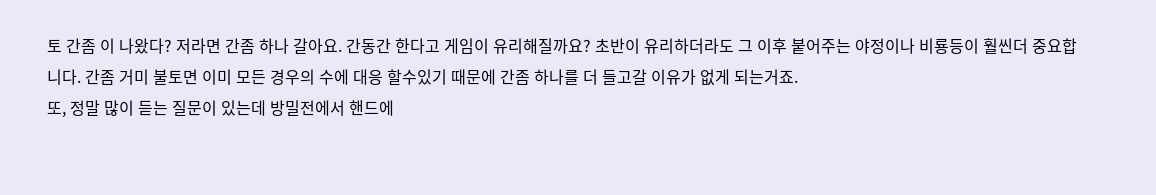토 간좀 이 나왔다? 저라면 간좀 하나 갈아요. 간동간 한다고 게임이 유리해질까요? 초반이 유리하더라도 그 이후 붙어주는 야정이나 비룡등이 훨씬더 중요합니다. 간좀 거미 불토면 이미 모든 경우의 수에 대응 할수있기 때문에 간좀 하나를 더 들고갈 이유가 없게 되는거죠.
또, 정말 많이 듣는 질문이 있는데 방밀전에서 핸드에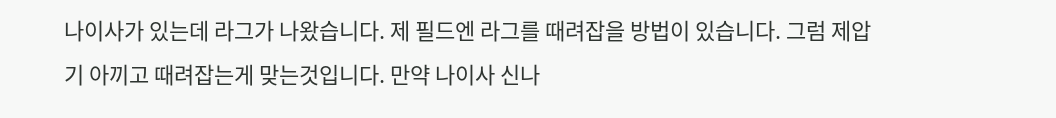나이사가 있는데 라그가 나왔습니다. 제 필드엔 라그를 때려잡을 방법이 있습니다. 그럼 제압기 아끼고 때려잡는게 맞는것입니다. 만약 나이사 신나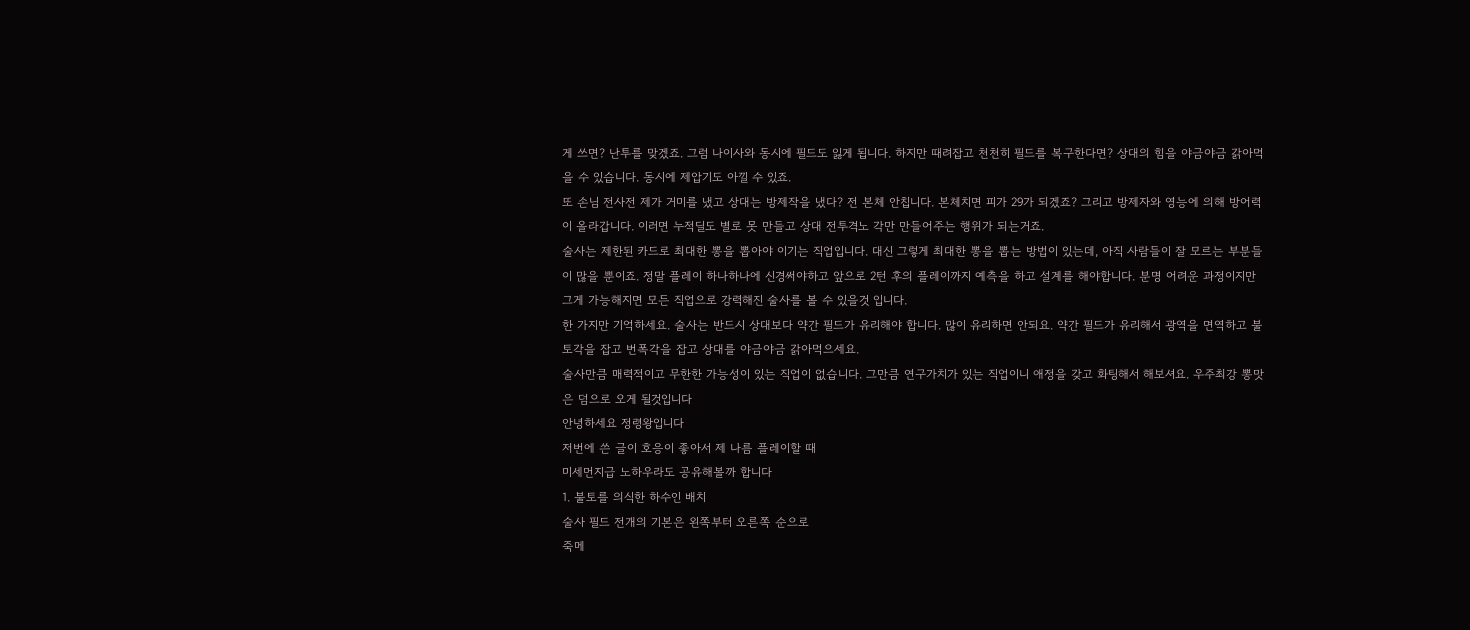게 쓰면? 난투를 맞겠죠. 그럼 나이사와 동시에 필드도 잃게 됩니다. 하지만 때려잡고 천천히 필드를 복구한다면? 상대의 힘을 야금야금 갉아먹을 수 있습니다. 동시에 제압기도 아낄 수 있죠.
또 손님 전사전 제가 거미를 냈고 상대는 방제작을 냈다? 전 본체 안칩니다. 본체치면 피가 29가 되겠죠? 그리고 방제자와 영능에 의해 방어력이 올라갑니다. 이러면 누적딜도 별로 못 만들고 상대 전투격노 각만 만들어주는 행위가 되는거죠.
술사는 제한된 카드로 최대한 뽕을 뽑아야 이기는 직업입니다. 대신 그렇게 최대한 뽕을 뽑는 방법이 있는데, 아직 사람들이 잘 모르는 부분들이 많을 뿐이죠. 정말 플레이 하나하나에 신경써야하고 앞으로 2턴 후의 플레이까지 예측을 하고 설계를 해야합니다. 분명 어려운 과정이지만 그게 가능해지면 모든 직업으로 강력해진 술사를 볼 수 있을것 입니다.
한 가지만 기억하세요. 술사는 반드시 상대보다 약간 필드가 유리해야 합니다. 많이 유리하면 안되요. 약간 필드가 유리해서 광역을 면역하고 불토각을 잡고 번폭각을 잡고 상대를 야금야금 갉아먹으세요.
술사만큼 매력적이고 무한한 가능성이 있는 직업이 없습니다. 그만큼 연구가치가 있는 직업이니 애정을 갖고 화팅해서 해보셔요. 우주최강 뽕맛은 덤으로 오게 될것입니다
안녕하세요 정령왕입니다
저번에 쓴 글이 호응이 좋아서 제 나름 플레이할 때
미세먼지급 노하우라도 공유해볼까 합니다
1. 불토를 의식한 하수인 배치
술사 필드 전개의 기본은 왼쪽부터 오른쪽 순으로
죽메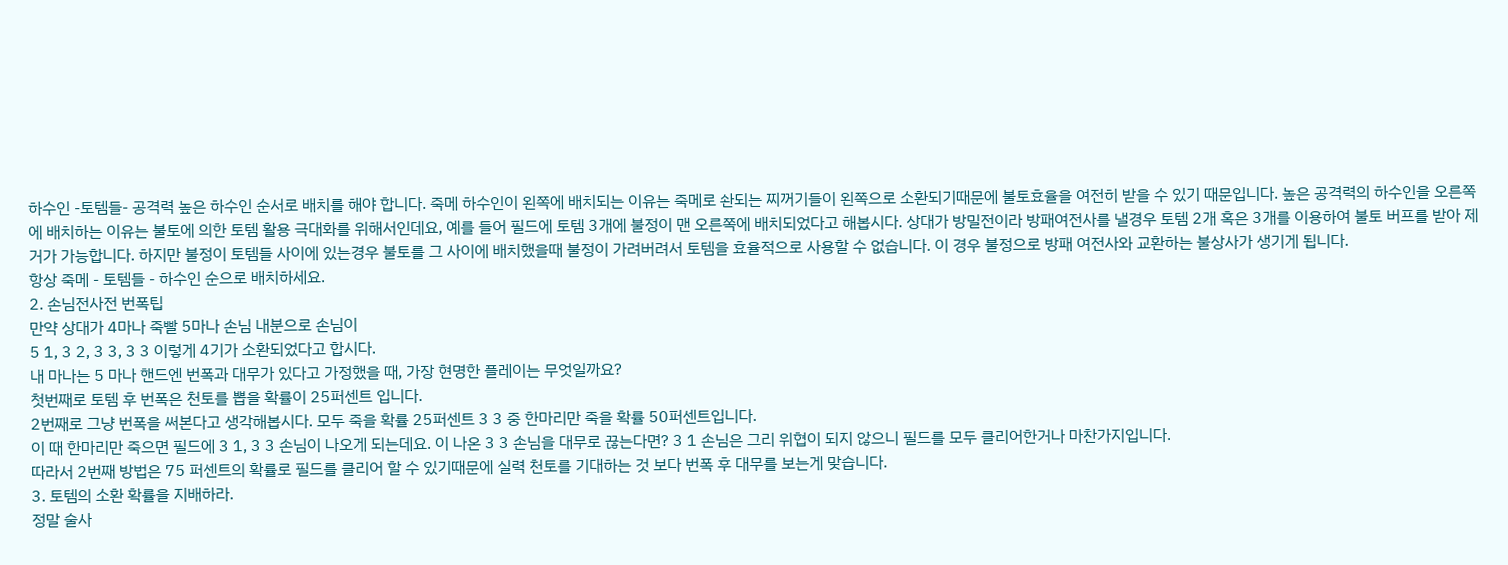하수인 -토템들- 공격력 높은 하수인 순서로 배치를 해야 합니다. 죽메 하수인이 왼쪽에 배치되는 이유는 죽메로 솬되는 찌꺼기들이 왼쪽으로 소환되기때문에 불토효율을 여전히 받을 수 있기 때문입니다. 높은 공격력의 하수인을 오른쪽에 배치하는 이유는 불토에 의한 토템 활용 극대화를 위해서인데요, 예를 들어 필드에 토템 3개에 불정이 맨 오른쪽에 배치되었다고 해봅시다. 상대가 방밀전이라 방패여전사를 낼경우 토템 2개 혹은 3개를 이용하여 불토 버프를 받아 제거가 가능합니다. 하지만 불정이 토템들 사이에 있는경우 불토를 그 사이에 배치했을때 불정이 가려버려서 토템을 효율적으로 사용할 수 없습니다. 이 경우 불정으로 방패 여전사와 교환하는 불상사가 생기게 됩니다.
항상 죽메 - 토템들 - 하수인 순으로 배치하세요.
2. 손님전사전 번폭팁
만약 상대가 4마나 죽빨 5마나 손님 내분으로 손님이
5 1, 3 2, 3 3, 3 3 이렇게 4기가 소환되었다고 합시다.
내 마나는 5 마나 핸드엔 번폭과 대무가 있다고 가정했을 때, 가장 현명한 플레이는 무엇일까요?
첫번째로 토템 후 번폭은 천토를 뽑을 확률이 25퍼센트 입니다.
2번째로 그냥 번폭을 써본다고 생각해봅시다. 모두 죽을 확률 25퍼센트 3 3 중 한마리만 죽을 확률 50퍼센트입니다.
이 때 한마리만 죽으면 필드에 3 1, 3 3 손님이 나오게 되는데요. 이 나온 3 3 손님을 대무로 끊는다면? 3 1 손님은 그리 위협이 되지 않으니 필드를 모두 클리어한거나 마찬가지입니다.
따라서 2번째 방법은 75 퍼센트의 확률로 필드를 클리어 할 수 있기때문에 실력 천토를 기대하는 것 보다 번폭 후 대무를 보는게 맞습니다.
3. 토템의 소환 확률을 지배하라.
정말 술사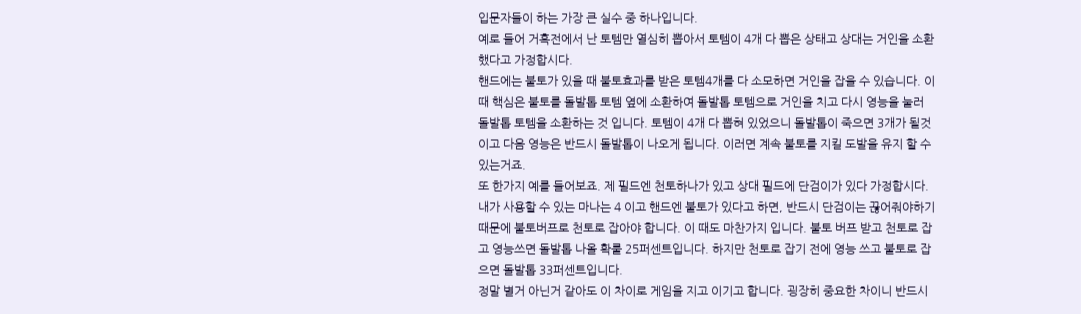입문자들이 하는 가장 큰 실수 중 하나입니다.
예로 들어 거흑전에서 난 토템만 열심히 뽑아서 토템이 4개 다 뽑은 상태고 상대는 거인을 소환 했다고 가정합시다.
핸드에는 불토가 있을 때 불토효과를 받은 토템4개를 다 소모하면 거인을 잡을 수 있습니다. 이때 핵심은 불토를 돌발톱 토템 옆에 소환하여 돌발톱 토템으로 거인을 치고 다시 영능을 눌러 돌발톱 토템을 소환하는 것 입니다. 토템이 4개 다 뽑혀 있었으니 돌발톱이 죽으면 3개가 될것이고 다음 영능은 반드시 돌발톱이 나오게 됩니다. 이러면 계속 불토를 지킬 도발을 유지 할 수 있는거죠.
또 한가지 예를 들어보죠. 제 필드엔 천토하나가 있고 상대 필드에 단검이가 있다 가정합시다. 내가 사용할 수 있는 마나는 4 이고 핸드엔 불토가 있다고 하면, 반드시 단검이는 끊어줘야하기때문에 불토버프로 천토로 잡아야 합니다. 이 때도 마찬가지 입니다. 불토 버프 받고 천토로 잡고 영능쓰면 돌발톱 나올 확룰 25퍼센트입니다. 하지만 천토로 잡기 전에 영능 쓰고 불토로 잡으면 돌발톱 33퍼센트입니다.
정말 별거 아닌거 같아도 이 차이로 게임을 지고 이기고 합니다. 굉장히 중요한 차이니 반드시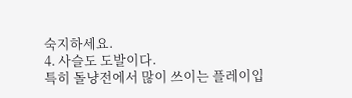숙지하세요.
4. 사슬도 도발이다.
특히 돌냥전에서 많이 쓰이는 플레이입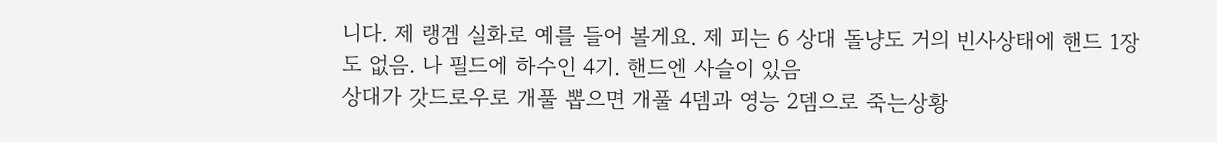니다. 제 랭겜 실화로 예를 들어 볼게요. 제 피는 6 상대 돌냥도 거의 빈사상태에 핸드 1장도 없음. 나 필드에 하수인 4기. 핸드엔 사슬이 있음
상대가 갓드로우로 개풀 뽑으면 개풀 4뎀과 영능 2뎀으로 죽는상황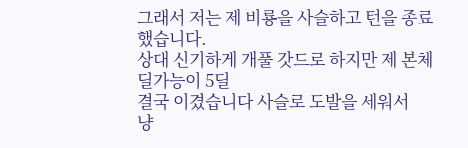그래서 저는 제 비룡을 사슬하고 턴을 종료했습니다.
상대 신기하게 개풀 갓드로 하지만 제 본체 딜가능이 5딜
결국 이겼습니다 사슬로 도발을 세워서
냥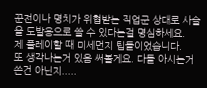꾼전이나 명치가 위협받는 직업군 상대로 사슬을 도발용으로 쓸 수 있다는걸 명심하세요.
제 플레이할 때 미세먼지 팁들이었습니다.
또 생각나는거 있음 써볼게요. 다들 아시는거 쓴건 아닌지.....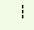---